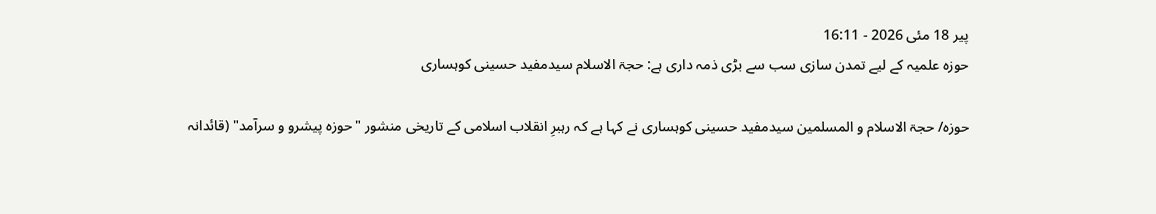پیر 18 مئی 2026 - 16:11
حوزہ علمیہ کے لیے تمدن سازی سب سے بڑی ذمہ داری ہے: حجۃ الاسلام سیدمفید حسینی کوہساری

حوزہ/ حجۃ الاسلام و المسلمین سیدمفید حسینی کوہساری نے کہا ہے کہ رہبرِ انقلاب اسلامی کے تاریخی منشور "حوزہ پیشرو و سرآمد" (قائدانہ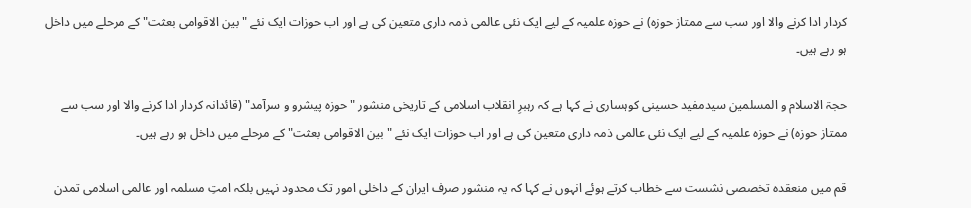کردار ادا کرنے والا اور سب سے ممتاز حوزہ) نے حوزہ علمیہ کے لیے ایک نئی عالمی ذمہ داری متعین کی ہے اور اب حوزات ایک نئے "بین الاقوامی بعثت" کے مرحلے میں داخل ہو رہے ہیں۔

حجۃ الاسلام و المسلمین سیدمفید حسینی کوہساری نے کہا ہے کہ رہبرِ انقلاب اسلامی کے تاریخی منشور "حوزہ پیشرو و سرآمد" (قائدانہ کردار ادا کرنے والا اور سب سے ممتاز حوزہ) نے حوزہ علمیہ کے لیے ایک نئی عالمی ذمہ داری متعین کی ہے اور اب حوزات ایک نئے "بین الاقوامی بعثت" کے مرحلے میں داخل ہو رہے ہیں۔

قم میں منعقدہ تخصصی نشست سے خطاب کرتے ہوئے انہوں نے کہا کہ یہ منشور صرف ایران کے داخلی امور تک محدود نہیں بلکہ امتِ مسلمہ اور عالمی اسلامی تمدن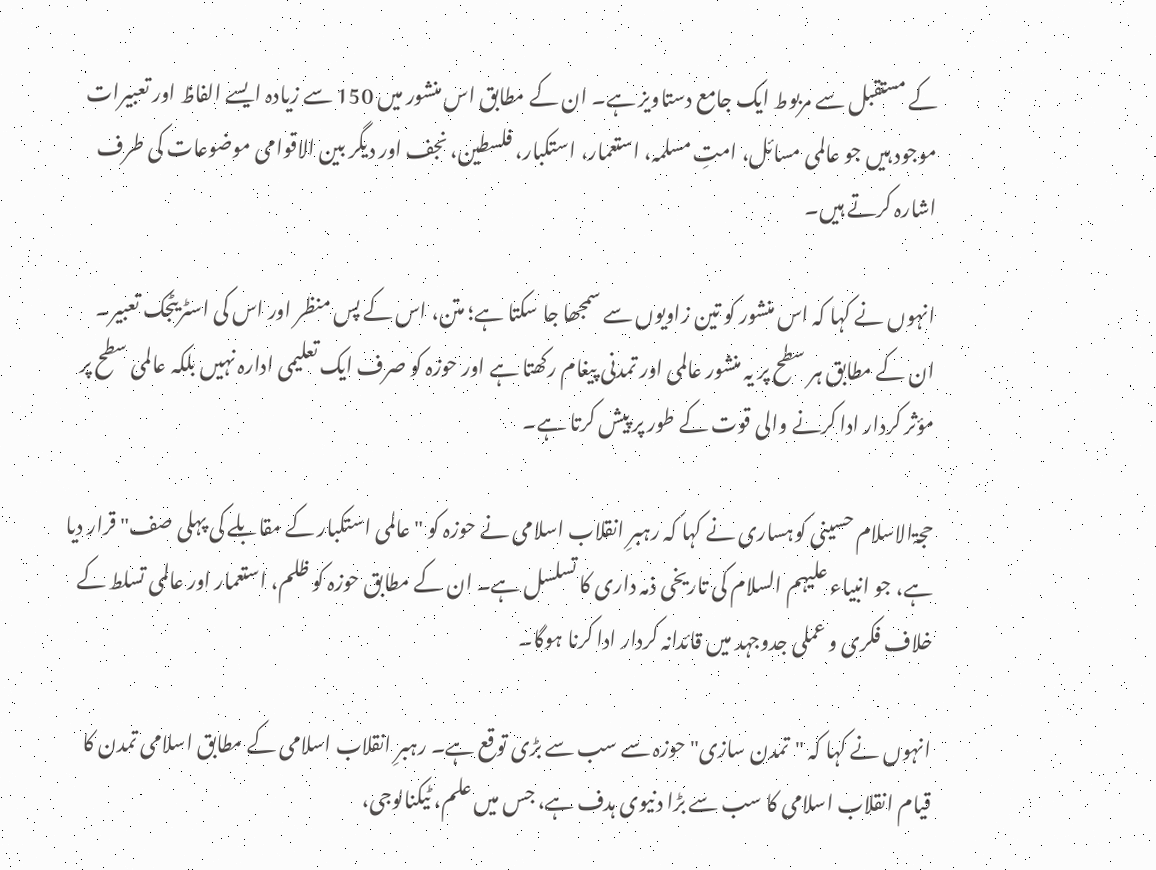کے مستقبل سے مربوط ایک جامع دستاویز ہے۔ ان کے مطابق اس منشور میں 150 سے زیادہ ایسے الفاظ اور تعبیرات موجود ہیں جو عالمی مسائل، امتِ مسلمہ، استعمار، استکبار، فلسطین، نجف اور دیگر بین الاقوامی موضوعات کی طرف اشارہ کرتے ہیں۔

انہوں نے کہا کہ اس منشور کو تین زاویوں سے سمجھا جا سکتا ہے؛ متن، اس کے پس منظر اور اس کی اسٹریٹجک تعبیر۔ ان کے مطابق ہر سطح پر یہ منشور عالمی اور تمدنی پیغام رکھتا ہے اور حوزہ کو صرف ایک تعلیمی ادارہ نہیں بلکہ عالمی سطح پر مؤثر کردار ادا کرنے والی قوت کے طور پر پیش کرتا ہے۔

حجۃالاسلام حسینی کوہساری نے کہا کہ رہبرِ انقلاب اسلامی نے حوزہ کو "عالمی استکبار کے مقابلے کی پہلی صف" قرار دیا ہے، جو انبیاء علیہم السلام کی تاریخی ذمہ داری کا تسلسل ہے۔ ان کے مطابق حوزہ کو ظلم، استعمار اور عالمی تسلط کے خلاف فکری و عملی جدوجہد میں قائدانہ کردار ادا کرنا ہوگا۔

انہوں نے کہا کہ "تمدن سازی" حوزہ سے سب سے بڑی توقع ہے۔ رہبرِ انقلاب اسلامی کے مطابق اسلامی تمدن کا قیام انقلاب اسلامی کا سب سے بڑا دنیوی ہدف ہے، جس میں علم، ٹیکنالوجی،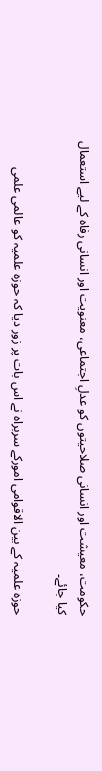حکومت، معیشت اور انسانی صلاحیتوں کو عدلِ اجتماعی، معنویت اور انسانی رفاہ کے لیے استعمال کیا جائے۔

حوزہ علمیہ کے بین الاقوامی امورکے سربراہ نے اس بات پر زور دیا کہ حوزہ علمیہ کو عالمی علمی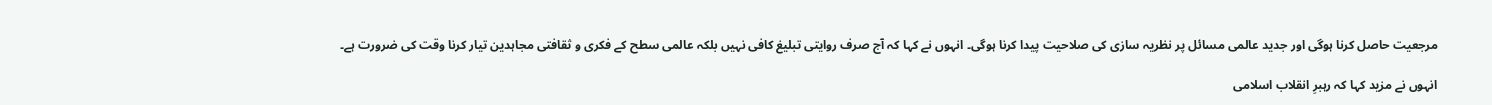مرجعیت حاصل کرنا ہوگی اور جدید عالمی مسائل پر نظریہ سازی کی صلاحیت پیدا کرنا ہوگی۔ انہوں نے کہا کہ آج صرف روایتی تبلیغ کافی نہیں بلکہ عالمی سطح کے فکری و ثقافتی مجاہدین تیار کرنا وقت کی ضرورت ہے۔

انہوں نے مزید کہا کہ رہبرِ انقلاب اسلامی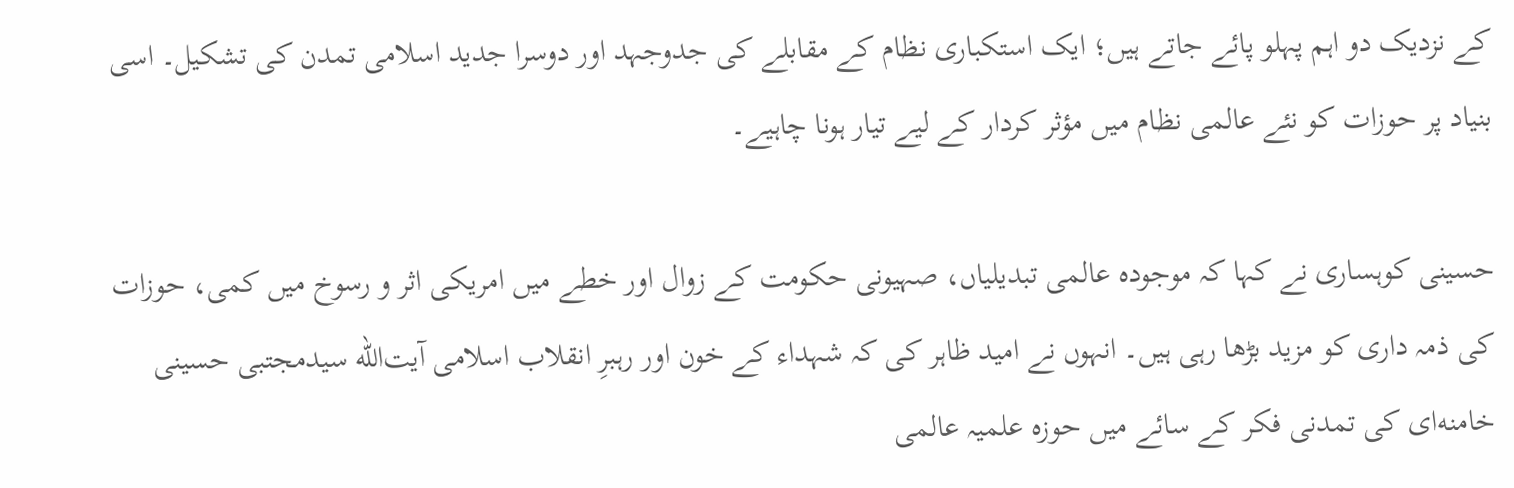کے نزدیک دو اہم پہلو پائے جاتے ہیں؛ ایک استکباری نظام کے مقابلے کی جدوجہد اور دوسرا جدید اسلامی تمدن کی تشکیل۔ اسی بنیاد پر حوزات کو نئے عالمی نظام میں مؤثر کردار کے لیے تیار ہونا چاہیے۔

حسینی کوہساری نے کہا کہ موجودہ عالمی تبدیلیاں، صہیونی حکومت کے زوال اور خطے میں امریکی اثر و رسوخ میں کمی، حوزات کی ذمہ داری کو مزید بڑھا رہی ہیں۔ انہوں نے امید ظاہر کی کہ شہداء کے خون اور رہبرِ انقلاب اسلامی آیت‌الله سیدمجتبی حسینی خامنه‌ای کی تمدنی فکر کے سائے میں حوزہ علمیہ عالمی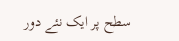سطح پر ایک نئے دور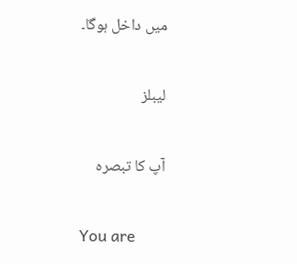میں داخل ہوگا۔

لیبلز

آپ کا تبصرہ

You are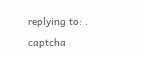replying to: .
captcha